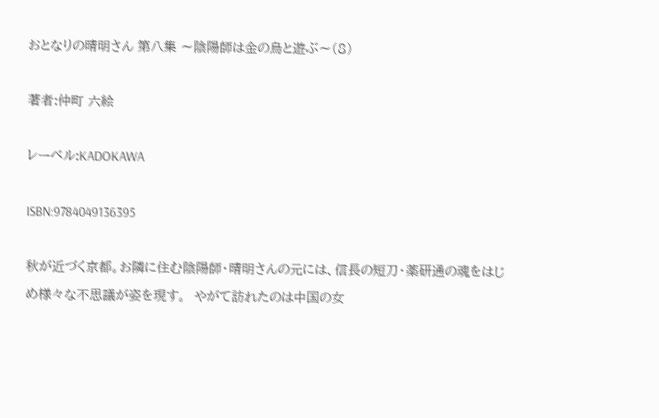おとなりの晴明さん 第八集 〜陰陽師は金の烏と遊ぶ〜(8)

著者:仲町 六絵

レーベル:KADOKAWA

ISBN:9784049136395

秋が近づく京都。お隣に住む陰陽師・晴明さんの元には、信長の短刀・薬研通の魂をはじめ様々な不思議が姿を現す。  やがて訪れたのは中国の女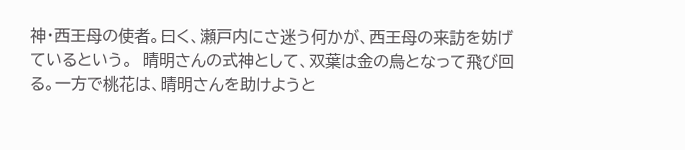神・西王母の使者。曰く、瀬戸内にさ迷う何かが、西王母の来訪を妨げているという。  晴明さんの式神として、双葉は金の烏となって飛び回る。一方で桃花は、晴明さんを助けようと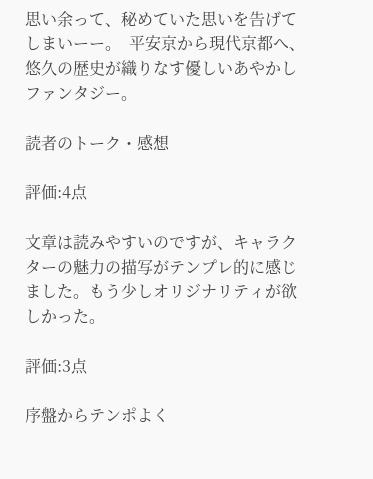思い余って、秘めていた思いを告げてしまいーー。  平安京から現代京都へ、悠久の歴史が織りなす優しいあやかしファンタジー。

読者のトーク・感想

評価:4点

文章は読みやすいのですが、キャラクターの魅力の描写がテンプレ的に感じました。もう少しオリジナリティが欲しかった。

評価:3点

序盤からテンポよく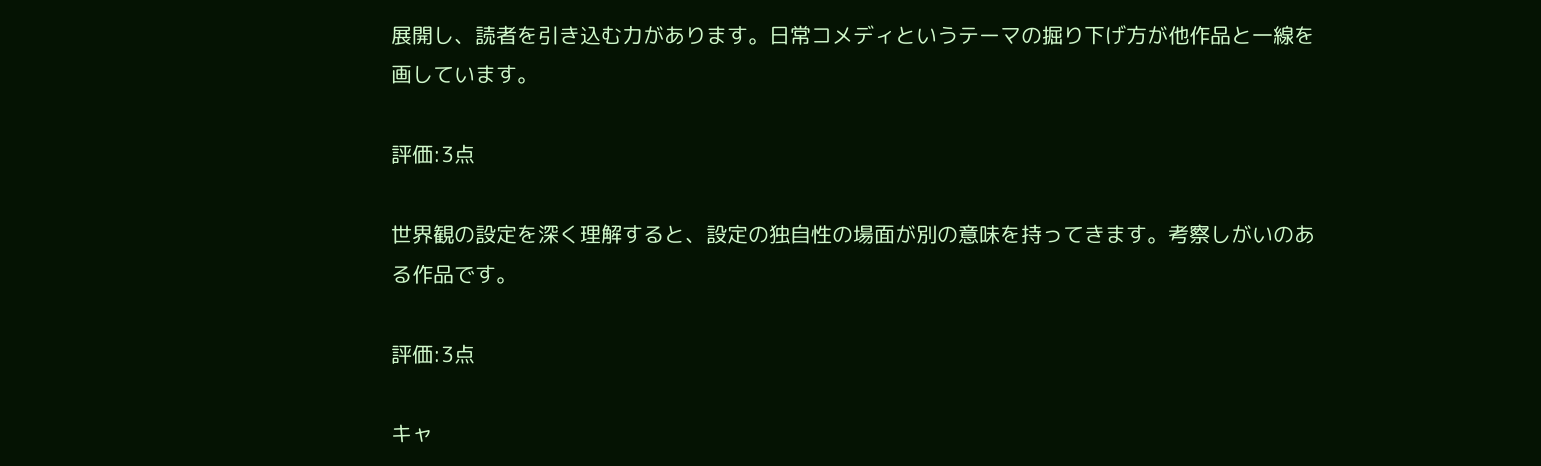展開し、読者を引き込む力があります。日常コメディというテーマの掘り下げ方が他作品と一線を画しています。

評価:3点

世界観の設定を深く理解すると、設定の独自性の場面が別の意味を持ってきます。考察しがいのある作品です。

評価:3点

キャ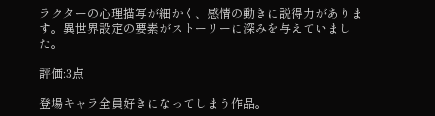ラクターの心理描写が細かく、感情の動きに説得力があります。異世界設定の要素がストーリーに深みを与えていました。

評価:3点

登場キャラ全員好きになってしまう作品。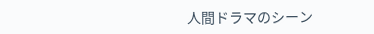人間ドラマのシーン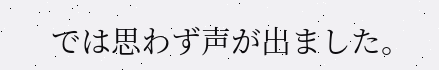では思わず声が出ました。